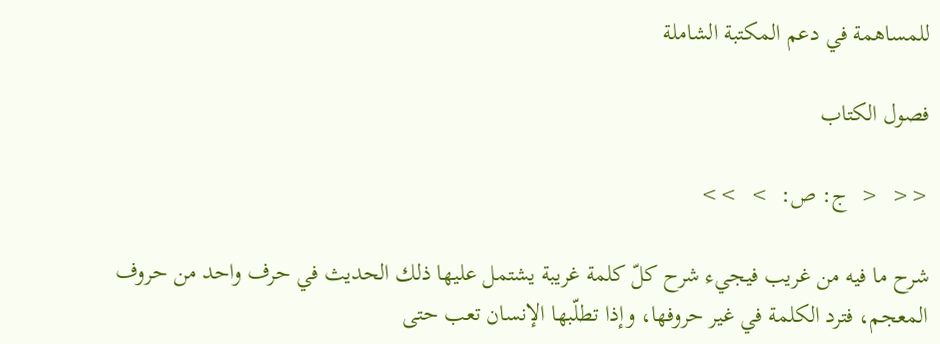للمساهمة في دعم المكتبة الشاملة

فصول الكتاب

<<  <  ج: ص:  >  >>

شرح ما فيه من غريب فيجيء شرح كلّ كلمة غريبة يشتمل عليها ذلك الحديث في حرف واحد من حروف المعجم، فترد الكلمة في غير حروفها، وإذا تطلّبها الإنسان تعب حتى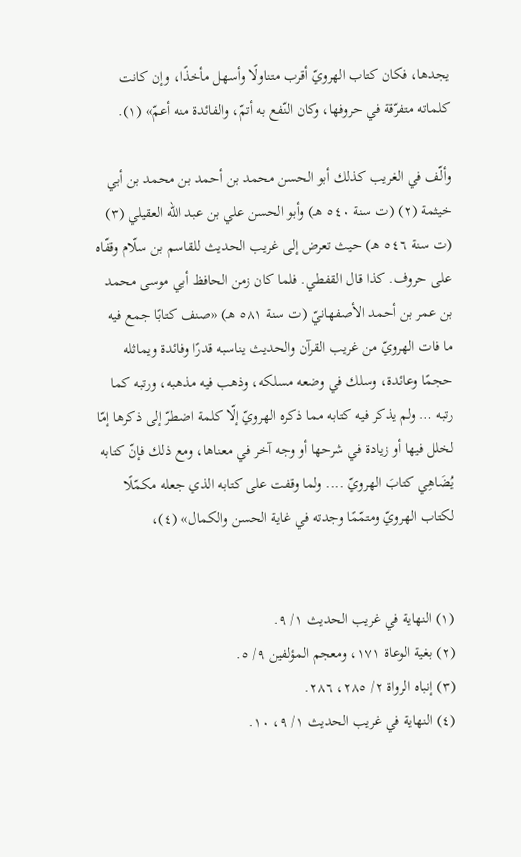يجدها، فكان كتاب الهرويّ أقرب متناولًا وأسهل مأخذًا، وإن كانت كلماته متفرّقة في حروفها، وكان النّفع به أتمّ، والفائدة منه أعمّ» (١).

وألّف في الغريب كذلك أبو الحسن محمد بن أحمد بن محمد بن أبي خيثمة (٢) (ت سنة ٥٤٠ هـ) وأبو الحسن علي بن عبد الله العقيلي (٣) (ت سنة ٥٤٦ هـ) حيث تعرض إلى غريب الحديث للقاسم بن سلّام وقفّاه على حروف. كذا قال القفطي. فلما كان زمن الحافظ أبي موسى محمد بن عمر بن أحمد الأصفهانيّ (ت سنة ٥٨١ هـ) «صنف كتابًا جمع فيه ما فات الهرويّ من غريب القرآن والحديث يناسبه قدرًا وفائدة ويماثله حجمًا وعائدة، وسلك في وضعه مسلكه، وذهب فيه مذهبه، ورتبه كما رتبه … ولم يذكر فيه كتابه مما ذكره الهرويّ إلّا كلمة اضطرّ إلى ذكرها إمّا لخلل فيها أو زيادة في شرحها أو وجه آخر في معناها، ومع ذلك فإنّ كتابه يُضَاهِي كتابَ الهرويّ .... ولما وقفت على كتابه الذي جعله مكمّلًا لكتاب الهرويّ ومتمّمًا وجدته في غاية الحسن والكمال» (٤)،


(١) النهاية في غريب الحديث ١/ ٩.
(٢) بغية الوعاة ١٧١، ومعجم المؤلفين ٩/ ٥.
(٣) إنباه الرواة ٢/ ٢٨٥، ٢٨٦.
(٤) النهاية في غريب الحديث ١/ ٩، ١٠.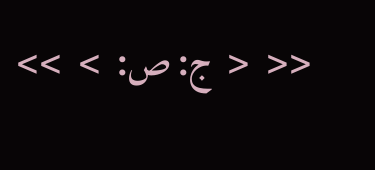<<  <  ج: ص:  >  >>